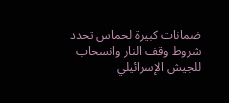ضمانات كبيرة لحماس تحدد شروط وقف النار وانسحاب للجيش الإسرائيلي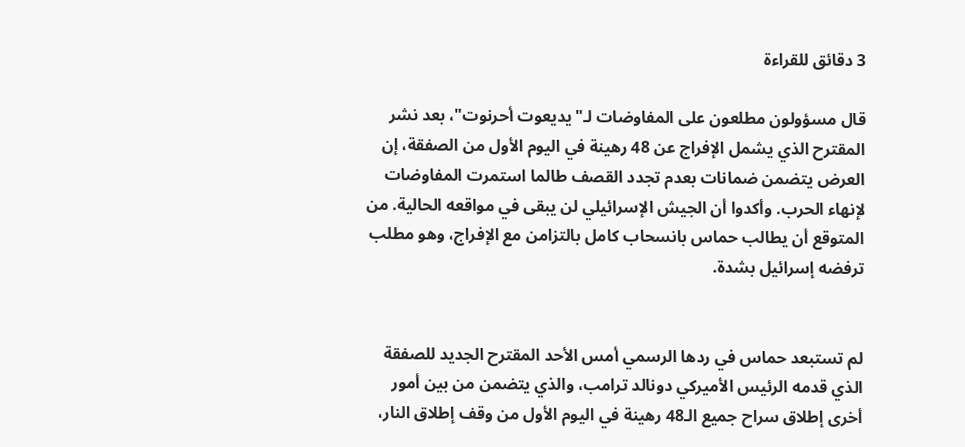3 دقائق للقراءة

قال مسؤولون مطلعون على المفاوضات لـ"يديعوت أحرنوت"، بعد نشر المقترح الذي يشمل الإفراج عن 48 رهينة في اليوم الأول من الصفقة، إن العرض يتضمن ضمانات بعدم تجدد القصف طالما استمرت المفاوضات لإنهاء الحرب. وأكدوا أن الجيش الإسرائيلي لن يبقى في مواقعه الحالية. من المتوقع أن يطالب حماس بانسحاب كامل بالتزامن مع الإفراج، وهو مطلب ترفضه إسرائيل بشدة.


لم تستبعد حماس في ردها الرسمي أمس الأحد المقترح الجديد للصفقة الذي قدمه الرئيس الأميركي دونالد ترامب، والذي يتضمن من بين أمور أخرى إطلاق سراح جميع الـ48 رهينة في اليوم الأول من وقف إطلاق النار،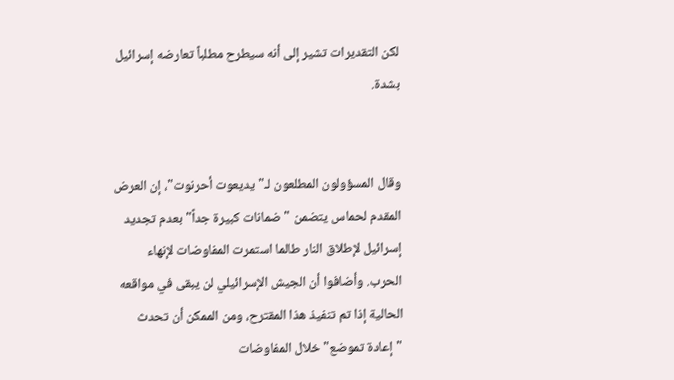لكن التقديرات تشير إلى أنه سيطرح مطلباً تعارضه إسرائيل بشدة.


وقال المسؤولون المطلعون لـ"يديعوت أحرنوت"، إن العرض المقدم لحماس يتضمن "ضمانات كبيرة جداً" بعدم تجديد إسرائيل لإطلاق النار طالما استمرت المفاوضات لإنهاء الحرب. وأضافوا أن الجيش الإسرائيلي لن يبقى في مواقعه الحالية إذا تم تنفيذ هذا المقترح، ومن الممكن أن تحدث "إعادة تموضع" خلال المفاوضات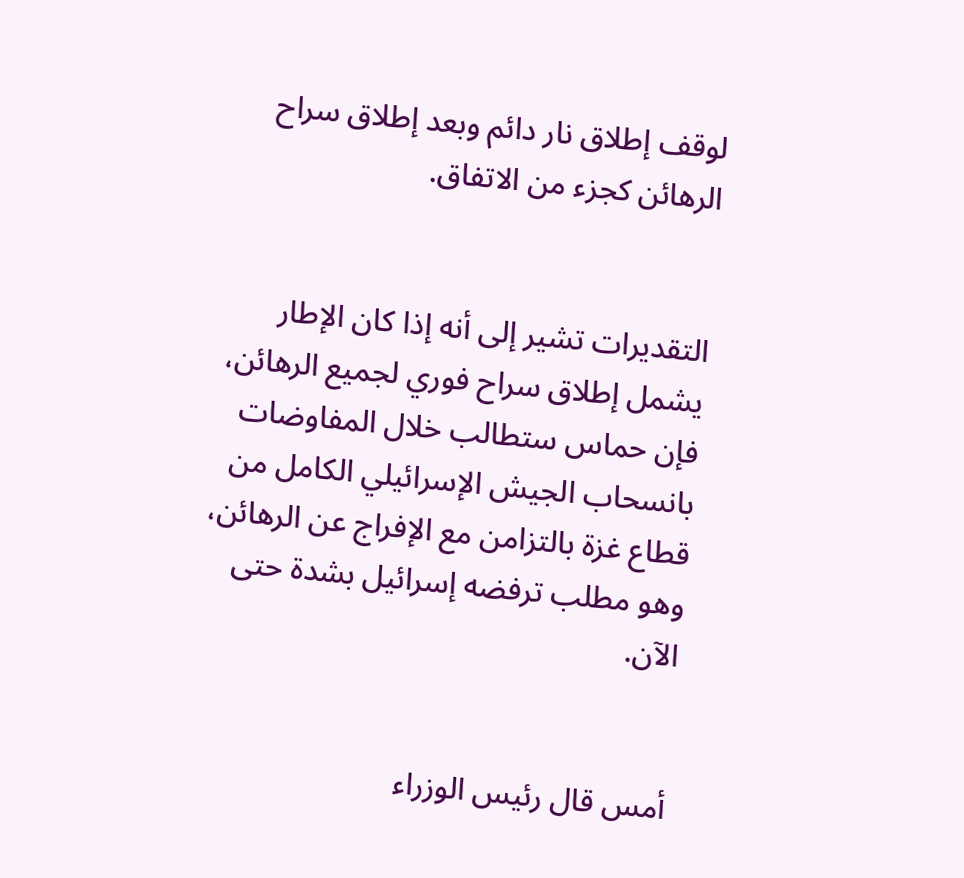لوقف إطلاق نار دائم وبعد إطلاق سراح الرهائن كجزء من الاتفاق.


التقديرات تشير إلى أنه إذا كان الإطار يشمل إطلاق سراح فوري لجميع الرهائن، فإن حماس ستطالب خلال المفاوضات بانسحاب الجيش الإسرائيلي الكامل من قطاع غزة بالتزامن مع الإفراج عن الرهائن، وهو مطلب ترفضه إسرائيل بشدة حتى الآن.


أمس قال رئيس الوزراء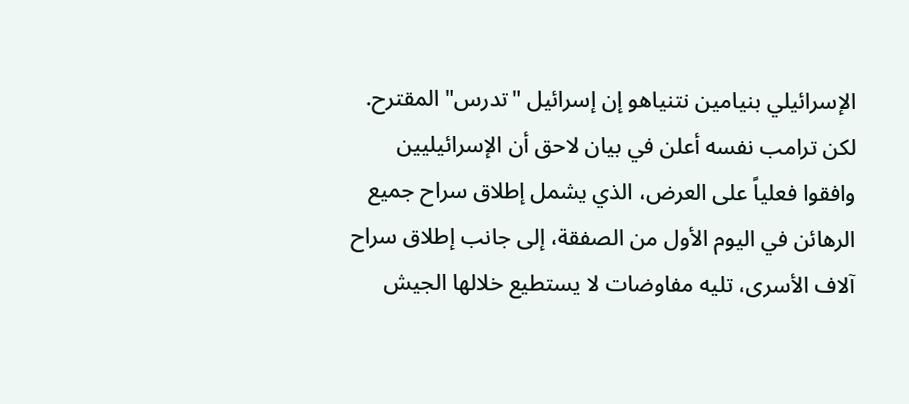الإسرائيلي بنيامين نتنياهو إن إسرائيل "تدرس" المقترح. لكن ترامب نفسه أعلن في بيان لاحق أن الإسرائيليين وافقوا فعلياً على العرض، الذي يشمل إطلاق سراح جميع الرهائن في اليوم الأول من الصفقة، إلى جانب إطلاق سراح آلاف الأسرى، تليه مفاوضات لا يستطيع خلالها الجيش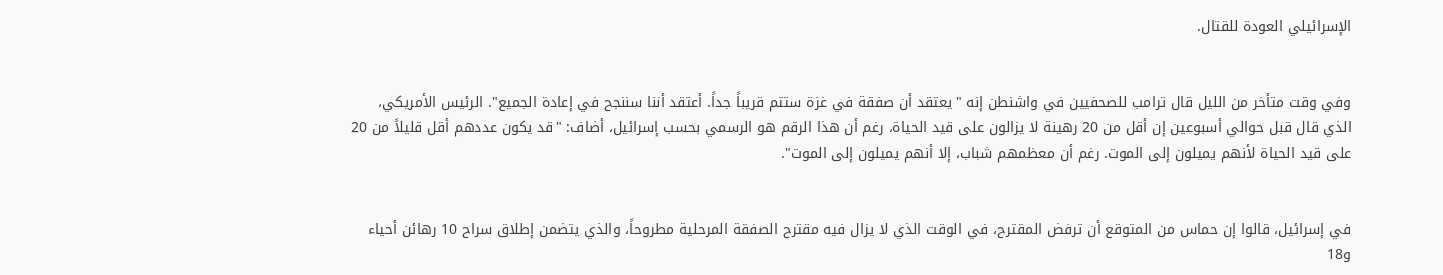الإسرائيلي العودة للقتال.


وفي وقت متأخر من الليل قال ترامب للصحفيين في واشنطن إنه "يعتقد أن صفقة في غزة ستتم قريباً جداً. أعتقد أننا سننجح في إعادة الجميع". الرئيس الأمريكي، الذي قال قبل حوالي أسبوعين إن أقل من 20 رهينة لا يزالون على قيد الحياة، رغم أن هذا الرقم هو الرسمي بحسب إسرائيل، أضاف: "قد يكون عددهم أقل قليلاً من 20 على قيد الحياة لأنهم يميلون إلى الموت. رغم أن معظمهم شباب، إلا أنهم يميلون إلى الموت".


في إسرائيل، قالوا إن حماس من المتوقع أن ترفض المقترح، في الوقت الذي لا يزال فيه مقترح الصفقة المرحلية مطروحاً، والذي يتضمن إطلاق سراح 10 رهائن أحياء و18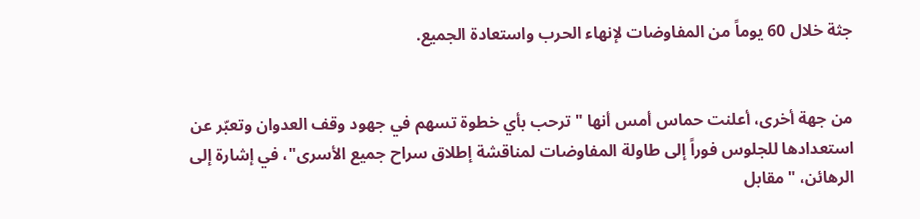جثة خلال 60 يوماً من المفاوضات لإنهاء الحرب واستعادة الجميع.


من جهة أخرى، أعلنت حماس أمس أنها "ترحب بأي خطوة تسهم في جهود وقف العدوان وتعبّر عن استعدادها للجلوس فوراً إلى طاولة المفاوضات لمناقشة إطلاق سراح جميع الأسرى"، في إشارة إلى الرهائن، "مقابل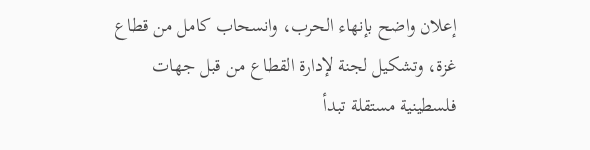إعلان واضح بإنهاء الحرب، وانسحاب كامل من قطاع غزة، وتشكيل لجنة لإدارة القطاع من قبل جهات فلسطينية مستقلة تبدأ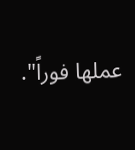عملها فوراً".